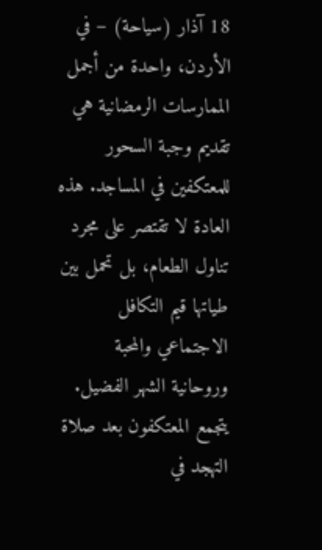18 آذار (سياحة) – في الأردن، واحدة من أجمل الممارسات الرمضانية هي تقديم وجبة السحور للمعتكفين في المساجد. هذه العادة لا تقتصر على مجرد تناول الطعام، بل تحمل بين طياتها قيم التكافل الاجتماعي والمحبة وروحانية الشهر الفضيل.
يتجمع المعتكفون بعد صلاة التهجد في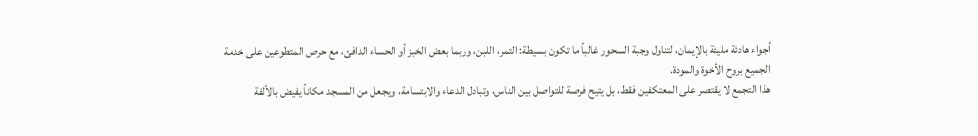أجواء هادئة مليئة بالإيمان، لتناول وجبة السحور غالباً ما تكون بسيطة: التمر، اللبن، وربما بعض الخبز أو الحساء الدافئ، مع حرص المتطوعين على خدمة الجميع بروح الأخوة والمودة.
هذا التجمع لا يقتصر على المعتكفين فقط، بل يتيح فرصة للتواصل بين الناس، وتبادل الدعاء والابتسامة، ويجعل من المسجد مكاناً يفيض بالألفة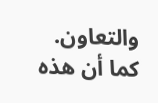والتعاون. كما أن هذه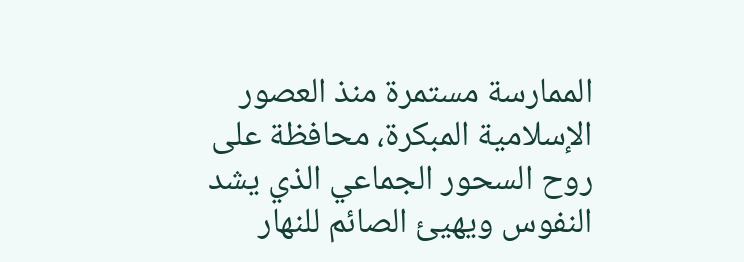الممارسة مستمرة منذ العصور الإسلامية المبكرة، محافظة على روح السحور الجماعي الذي يشد النفوس ويهيئ الصائم للنهار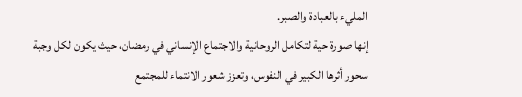المليء بالعبادة والصبر.
إنها صورة حية لتكامل الروحانية والاجتماع الإنساني في رمضان، حيث يكون لكل وجبة سحور أثرها الكبير في النفوس، وتعزز شعور الانتماء للمجتمع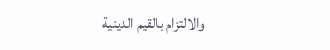والالتزام بالقيم الدينية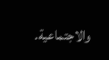والاجتماعية.